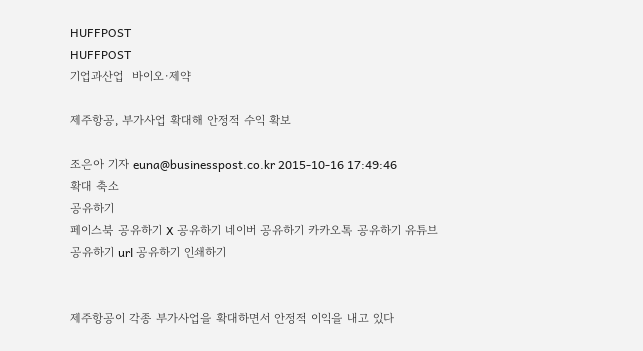HUFFPOST
HUFFPOST
기업과산업  바이오·제약

제주항공, 부가사업 확대해 안정적 수익 확보

조은아 기자 euna@businesspost.co.kr 2015-10-16 17:49:46
확대 축소
공유하기
페이스북 공유하기 X 공유하기 네이버 공유하기 카카오톡 공유하기 유튜브 공유하기 url 공유하기 인쇄하기


제주항공이 각종 부가사업을 확대하면서 안정적 이익을 내고 있다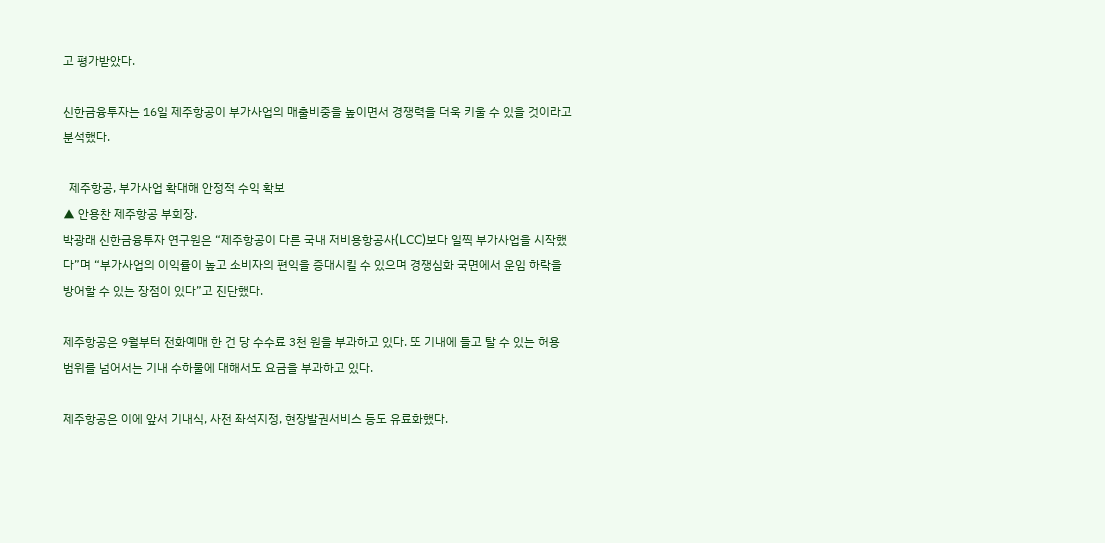고 평가받았다.

신한금융투자는 16일 제주항공이 부가사업의 매출비중을 높이면서 경쟁력을 더욱 키울 수 있을 것이라고 분석했다.

  제주항공, 부가사업 확대해 안정적 수익 확보
▲ 안용찬 제주항공 부회장.
박광래 신한금융투자 연구원은 “제주항공이 다른 국내 저비용항공사(LCC)보다 일찍 부가사업을 시작했다”며 “부가사업의 이익률이 높고 소비자의 편익을 증대시킬 수 있으며 경쟁심화 국면에서 운임 하락을 방어할 수 있는 장점이 있다”고 진단했다.

제주항공은 9월부터 전화예매 한 건 당 수수료 3천 원을 부과하고 있다. 또 기내에 들고 탈 수 있는 허용 범위를 넘어서는 기내 수하물에 대해서도 요금을 부과하고 있다.

제주항공은 이에 앞서 기내식, 사전 좌석지정, 현장발권서비스 등도 유료화했다.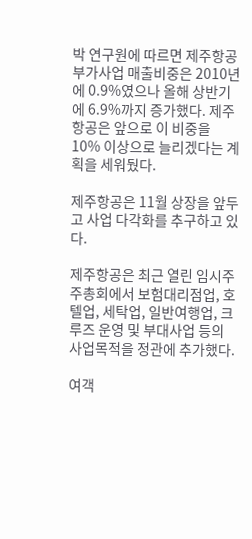박 연구원에 따르면 제주항공 부가사업 매출비중은 2010년에 0.9%였으나 올해 상반기에 6.9%까지 증가했다. 제주항공은 앞으로 이 비중을 10% 이상으로 늘리겠다는 계획을 세워뒀다.

제주항공은 11월 상장을 앞두고 사업 다각화를 추구하고 있다.

제주항공은 최근 열린 임시주주총회에서 보험대리점업, 호텔업, 세탁업, 일반여행업, 크루즈 운영 및 부대사업 등의 사업목적을 정관에 추가했다.

여객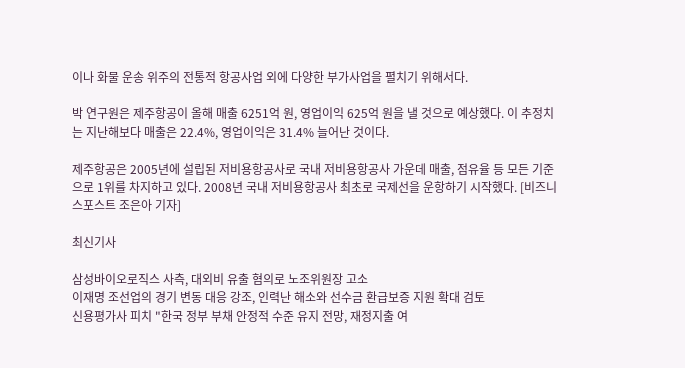이나 화물 운송 위주의 전통적 항공사업 외에 다양한 부가사업을 펼치기 위해서다.

박 연구원은 제주항공이 올해 매출 6251억 원, 영업이익 625억 원을 낼 것으로 예상했다. 이 추정치는 지난해보다 매출은 22.4%, 영업이익은 31.4% 늘어난 것이다.

제주항공은 2005년에 설립된 저비용항공사로 국내 저비용항공사 가운데 매출, 점유율 등 모든 기준으로 1위를 차지하고 있다. 2008년 국내 저비용항공사 최초로 국제선을 운항하기 시작했다. [비즈니스포스트 조은아 기자]

최신기사

삼성바이오로직스 사측, 대외비 유출 혐의로 노조위원장 고소
이재명 조선업의 경기 변동 대응 강조, 인력난 해소와 선수금 환급보증 지원 확대 검토
신용평가사 피치 "한국 정부 부채 안정적 수준 유지 전망, 재정지출 여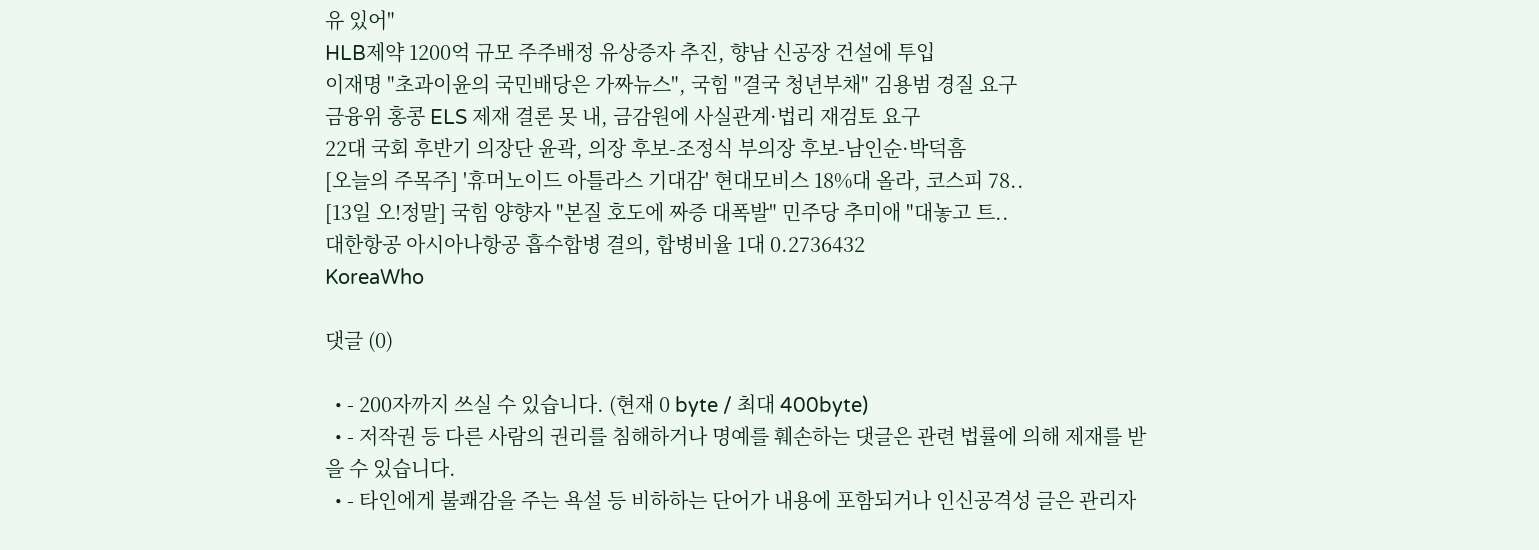유 있어"
HLB제약 1200억 규모 주주배정 유상증자 추진, 향남 신공장 건설에 투입
이재명 "초과이윤의 국민배당은 가짜뉴스", 국힘 "결국 청년부채" 김용범 경질 요구
금융위 홍콩 ELS 제재 결론 못 내, 금감원에 사실관계·법리 재검토 요구
22대 국회 후반기 의장단 윤곽, 의장 후보-조정식 부의장 후보-남인순·박덕흠
[오늘의 주목주] '휴머노이드 아틀라스 기대감' 현대모비스 18%대 올라, 코스피 78..
[13일 오!정말] 국힘 양향자 "본질 호도에 짜증 대폭발" 민주당 추미애 "대놓고 트..
대한항공 아시아나항공 흡수합병 결의, 합병비율 1대 0.2736432
KoreaWho

댓글 (0)

  • - 200자까지 쓰실 수 있습니다. (현재 0 byte / 최대 400byte)
  • - 저작권 등 다른 사람의 권리를 침해하거나 명예를 훼손하는 댓글은 관련 법률에 의해 제재를 받을 수 있습니다.
  • - 타인에게 불쾌감을 주는 욕설 등 비하하는 단어가 내용에 포함되거나 인신공격성 글은 관리자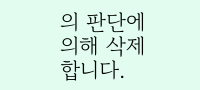의 판단에 의해 삭제 합니다.